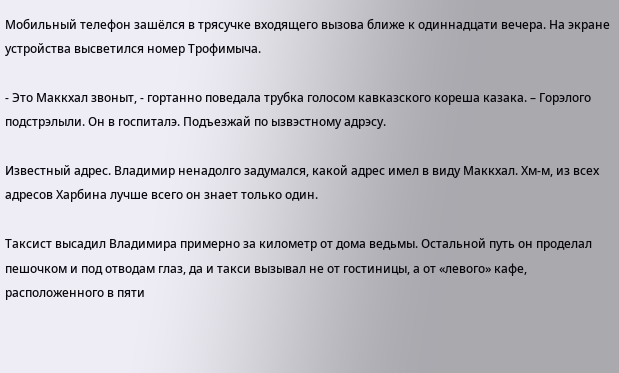Мобильный телефон зашёлся в трясучке входящего вызова ближе к одиннадцати вечера. На экране устройства высветился номер Трофимыча.

- Это Маккхал звоныт, - гортанно поведала трубка голосом кавказского кореша казака. – Горэлого подстрэлыли. Он в госпиталэ. Подъезжай по ызвэстному адрэсу.

Известный адрес. Владимир ненадолго задумался, какой адрес имел в виду Маккхал. Хм-м, из всех адресов Харбина лучше всего он знает только один.

Таксист высадил Владимира примерно за километр от дома ведьмы. Остальной путь он проделал пешочком и под отводам глаз, да и такси вызывал не от гостиницы, а от «левого» кафе, расположенного в пяти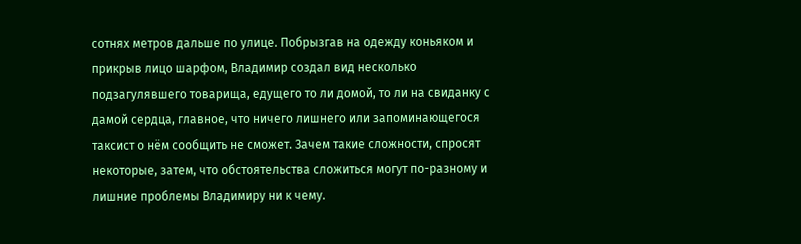сотнях метров дальше по улице. Побрызгав на одежду коньяком и прикрыв лицо шарфом, Владимир создал вид несколько подзагулявшего товарища, едущего то ли домой, то ли на свиданку с дамой сердца, главное, что ничего лишнего или запоминающегося таксист о нём сообщить не сможет. Зачем такие сложности, спросят некоторые, затем, что обстоятельства сложиться могут по-разному и лишние проблемы Владимиру ни к чему.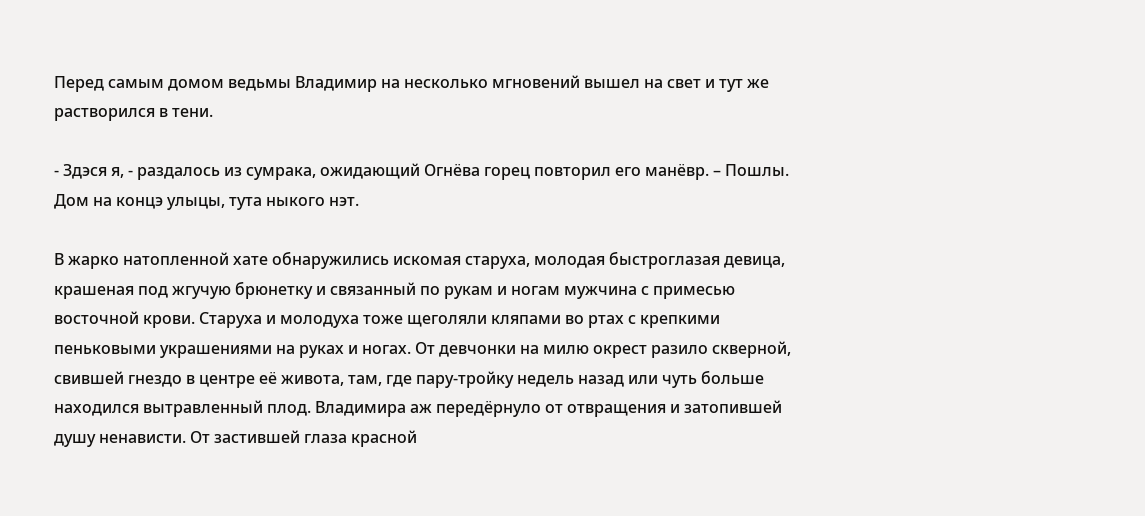Перед самым домом ведьмы Владимир на несколько мгновений вышел на свет и тут же растворился в тени.

- Здэся я, - раздалось из сумрака, ожидающий Огнёва горец повторил его манёвр. – Пошлы. Дом на концэ улыцы, тута ныкого нэт.

В жарко натопленной хате обнаружились искомая старуха, молодая быстроглазая девица, крашеная под жгучую брюнетку и связанный по рукам и ногам мужчина с примесью восточной крови. Старуха и молодуха тоже щеголяли кляпами во ртах с крепкими пеньковыми украшениями на руках и ногах. От девчонки на милю окрест разило скверной, свившей гнездо в центре её живота, там, где пару-тройку недель назад или чуть больше находился вытравленный плод. Владимира аж передёрнуло от отвращения и затопившей душу ненависти. От застившей глаза красной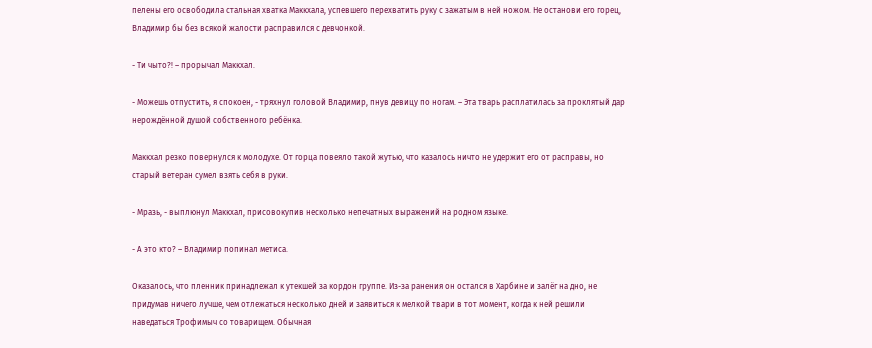пелены его освободила стальная хватка Маккхала, успевшего перехватить руку с зажатым в ней ножом. Не останови его горец, Владимир бы без всякой жалости расправился с девчонкой.

- Ти чыто?! – прорычал Маккхал.

- Можешь отпустить, я спокоен, - тряхнул головой Владимир, пнув девицу по ногам. – Эта тварь расплатилась за проклятый дар нерождённой душой собственного ребёнка.

Маккхал резко повернулся к молодухе. От горца повеяло такой жутью, что казалось ничто не удержит его от расправы, но старый ветеран сумел взять себя в руки.

- Мразь, - выплюнул Маккхал, присовокупив несколько непечатных выражений на родном языке.

- А это кто? – Владимир попинал метиса.

Оказалось, что пленник принадлежал к утекшей за кордон группе. Из-за ранения он остался в Харбине и залёг на дно, не придумав ничего лучше, чем отлежаться несколько дней и заявиться к мелкой твари в тот момент, когда к ней решили наведаться Трофимыч со товарищем. Обычная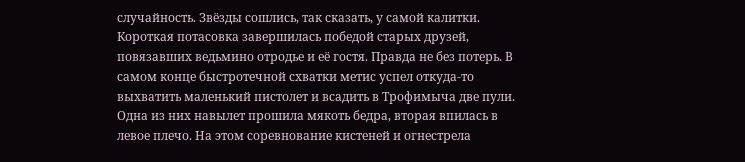случайность. Звёзды сошлись, так сказать, у самой калитки. Короткая потасовка завершилась победой старых друзей, повязавших ведьмино отродье и её гостя. Правда не без потерь. В самом конце быстротечной схватки метис успел откуда-то выхватить маленький пистолет и всадить в Трофимыча две пули. Одна из них навылет прошила мякоть бедра, вторая впилась в левое плечо. На этом соревнование кистеней и огнестрела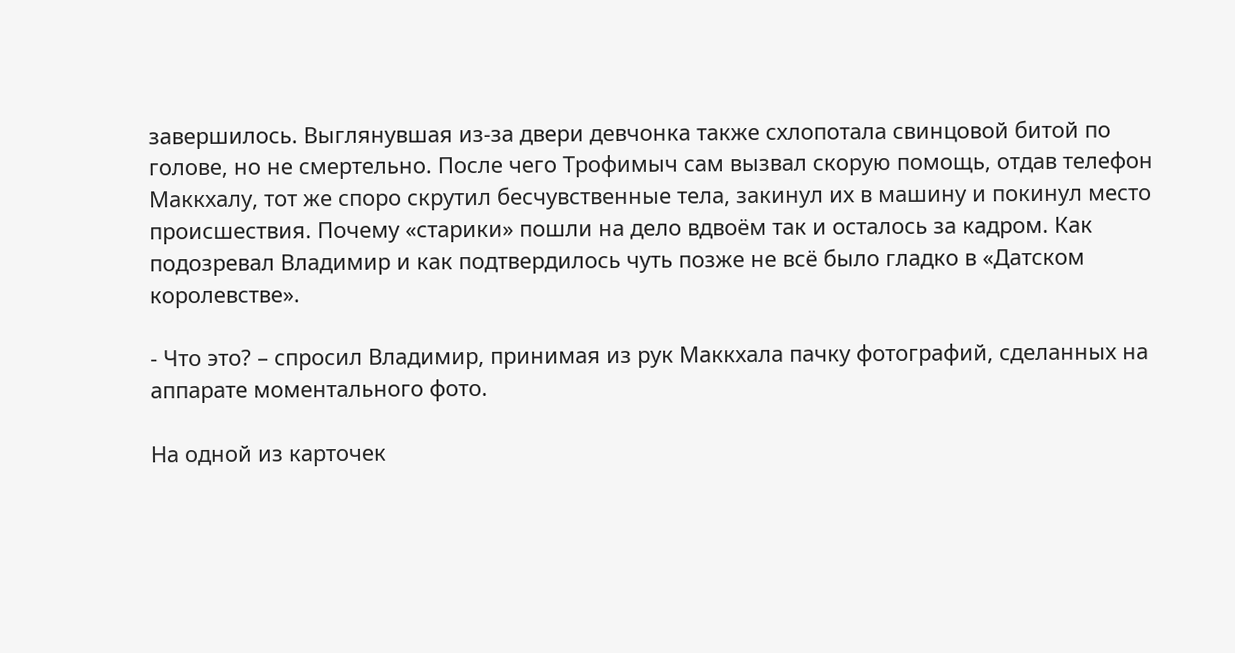завершилось. Выглянувшая из-за двери девчонка также схлопотала свинцовой битой по голове, но не смертельно. После чего Трофимыч сам вызвал скорую помощь, отдав телефон Маккхалу, тот же споро скрутил бесчувственные тела, закинул их в машину и покинул место происшествия. Почему «старики» пошли на дело вдвоём так и осталось за кадром. Как подозревал Владимир и как подтвердилось чуть позже не всё было гладко в «Датском королевстве».

- Что это? – спросил Владимир, принимая из рук Маккхала пачку фотографий, сделанных на аппарате моментального фото.

На одной из карточек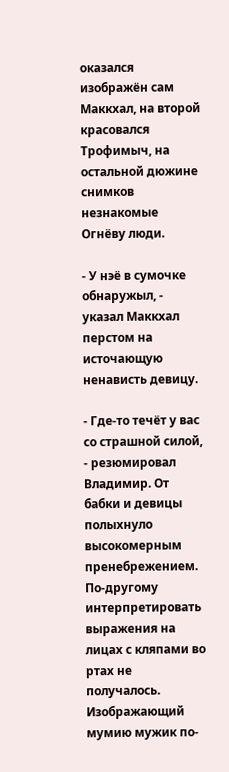оказался изображён сам Маккхал, на второй красовался Трофимыч, на остальной дюжине снимков незнакомые Огнёву люди.

- У нэё в сумочке обнаружыл, - указал Маккхал перстом на источающую ненависть девицу.

- Где-то течёт у вас со страшной силой, - резюмировал Владимир. От бабки и девицы полыхнуло высокомерным пренебрежением. По-другому интерпретировать выражения на лицах с кляпами во ртах не получалось. Изображающий мумию мужик по-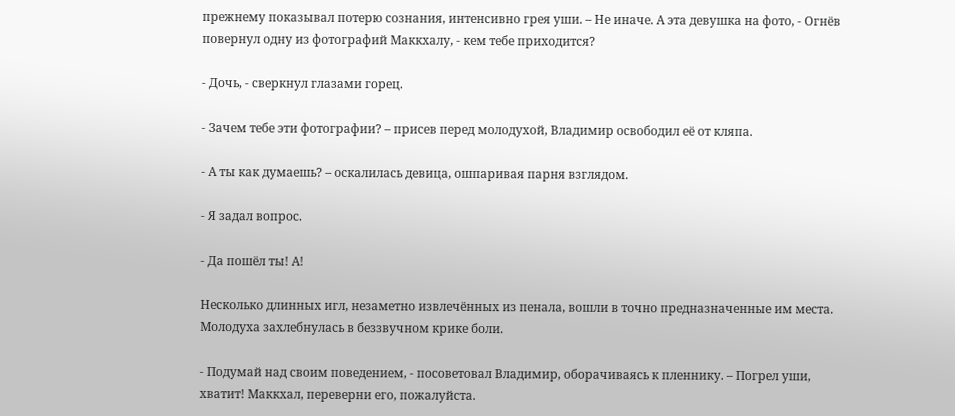прежнему показывал потерю сознания, интенсивно грея уши. – Не иначе. А эта девушка на фото, - Огнёв повернул одну из фотографий Маккхалу, - кем тебе приходится?

- Дочь, - сверкнул глазами горец.

- Зачем тебе эти фотографии? – присев перед молодухой, Владимир освободил её от кляпа.

- А ты как думаешь? – оскалилась девица, ошпаривая парня взглядом.

- Я задал вопрос.

- Да пошёл ты! А!

Несколько длинных игл, незаметно извлечённых из пенала, вошли в точно предназначенные им места. Молодуха захлебнулась в беззвучном крике боли.

- Подумай над своим поведением, - посоветовал Владимир, оборачиваясь к пленнику. – Погрел уши, хватит! Маккхал, переверни его, пожалуйста.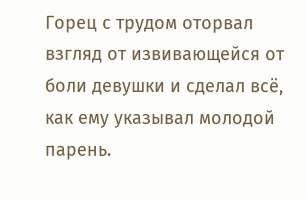Горец с трудом оторвал взгляд от извивающейся от боли девушки и сделал всё, как ему указывал молодой парень.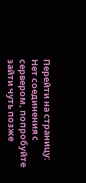Перейти на страницу:
Нет соединения с сервером, попробуйте зайти чуть позже